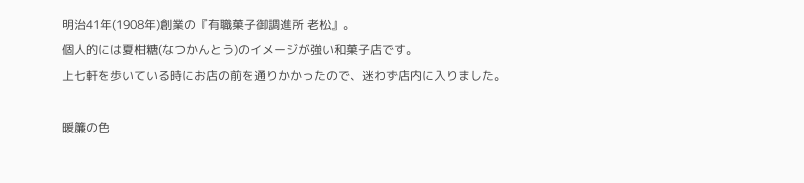明治41年(1908年)創業の『有職菓子御調進所 老松』。
個人的には夏柑糖(なつかんとう)のイメージが強い和菓子店です。
上七軒を歩いている時にお店の前を通りかかったので、迷わず店内に入りました。

暖簾の色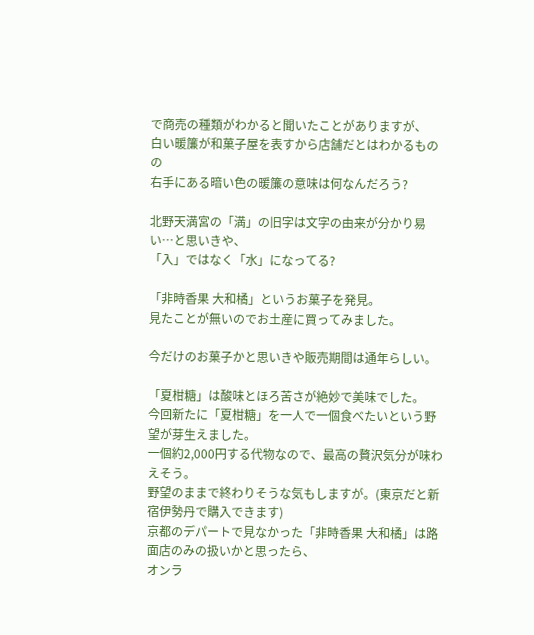で商売の種類がわかると聞いたことがありますが、
白い暖簾が和菓子屋を表すから店舗だとはわかるものの
右手にある暗い色の暖簾の意味は何なんだろう?

北野天満宮の「満」の旧字は文字の由来が分かり易い…と思いきや、
「入」ではなく「水」になってる?

「非時香果 大和橘」というお菓子を発見。
見たことが無いのでお土産に買ってみました。

今だけのお菓子かと思いきや販売期間は通年らしい。

「夏柑糖」は酸味とほろ苦さが絶妙で美味でした。
今回新たに「夏柑糖」を一人で一個食べたいという野望が芽生えました。
一個約2,000円する代物なので、最高の贅沢気分が味わえそう。
野望のままで終わりそうな気もしますが。(東京だと新宿伊勢丹で購入できます)
京都のデパートで見なかった「非時香果 大和橘」は路面店のみの扱いかと思ったら、
オンラ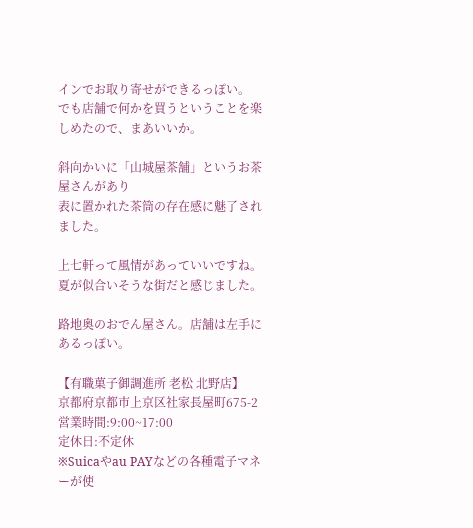インでお取り寄せができるっぽい。
でも店舗で何かを買うということを楽しめたので、まあいいか。

斜向かいに「山城屋茶舗」というお茶屋さんがあり
表に置かれた茶筒の存在感に魅了されました。

上七軒って風情があっていいですね。
夏が似合いそうな街だと感じました。

路地奥のおでん屋さん。店舗は左手にあるっぽい。

【有職菓子御調進所 老松 北野店】
京都府京都市上京区社家長屋町675-2
営業時間:9:00~17:00
定休日:不定休
※Suicaやau PAYなどの各種電子マネーが使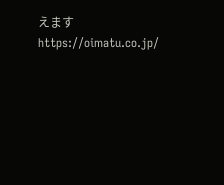えます
https://oimatu.co.jp/